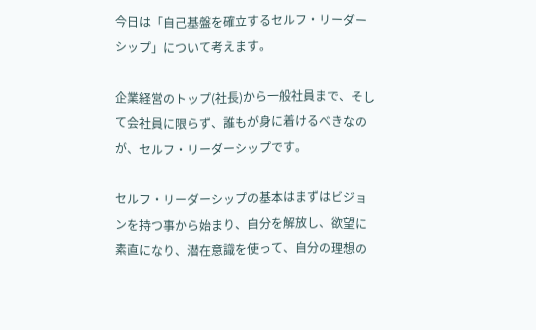今日は「自己基盤を確立するセルフ・リーダーシップ」について考えます。

企業経営のトップ(社長)から一般社員まで、そして会社員に限らず、誰もが身に着けるべきなのが、セルフ・リーダーシップです。

セルフ・リーダーシップの基本はまずはビジョンを持つ事から始まり、自分を解放し、欲望に素直になり、潜在意識を使って、自分の理想の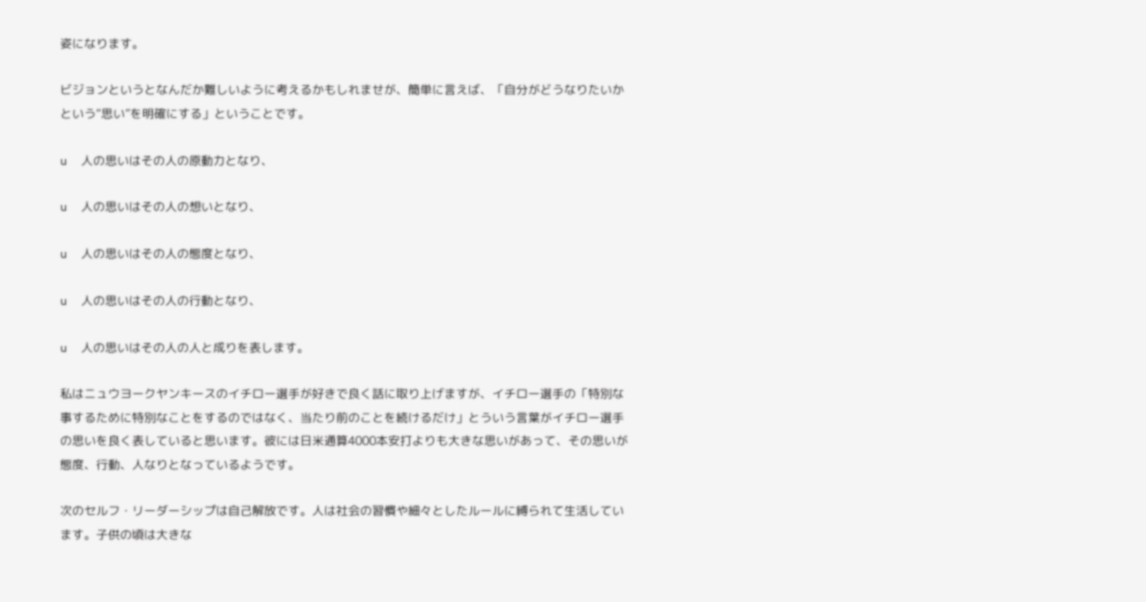姿になります。

ビジョンというとなんだか難しいように考えるかもしれませが、簡単に言えば、「自分がどうなりたいかという“思い”を明確にする」ということです。

u  人の思いはその人の原動力となり、

u  人の思いはその人の想いとなり、

u  人の思いはその人の態度となり、

u  人の思いはその人の行動となり、

u  人の思いはその人の人と成りを表します。

私はニュウヨークヤンキースのイチロー選手が好きで良く話に取り上げますが、イチロー選手の「特別な事するために特別なことをするのではなく、当たり前のことを続けるだけ」とういう言葉がイチロー選手の思いを良く表していると思います。彼には日米通算4000本安打よりも大きな思いがあって、その思いが態度、行動、人なりとなっているようです。

次のセルフ・リーダーシップは自己解放です。人は社会の習慣や細々としたルールに縛られて生活しています。子供の頃は大きな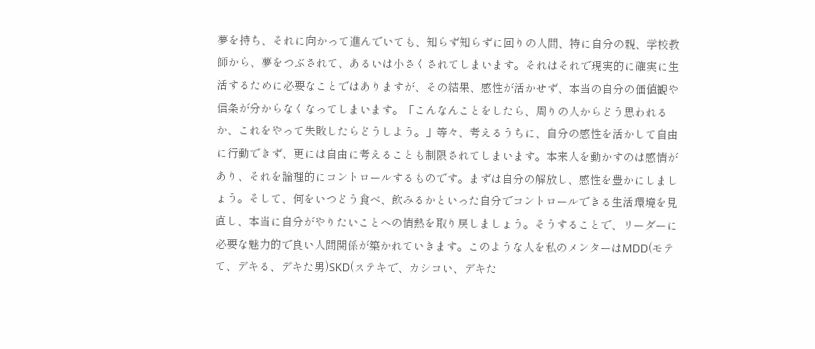夢を持ち、それに向かって進んでいても、知らず知らずに回りの人間、特に自分の親、学校教師から、夢をつぶされて、あるいは小さくされてしまいます。それはそれで現実的に確実に生活するために必要なことではありますが、その結果、感性が活かせず、本当の自分の価値観や信条が分からなくなってしまいます。「こんなんことをしたら、周りの人からどう思われるか、これをやって失敗したらどうしよう。」等々、考えるうちに、自分の感性を活かして自由に行動できず、更には自由に考えることも制限されてしまいます。本来人を動かすのは感情があり、それを論理的にコントロールするものです。まずは自分の解放し、感性を豊かにしましょう。そして、何をいつどう食べ、飲みるかといった自分でコントロールできる生活環境を見直し、本当に自分がやりたいことへの情熱を取り戻しましょう。そうすることで、リーダーに必要な魅力的で良い人間関係が築かれていきます。このような人を私のメンターはMDD(モテて、デキる、デキた男)SKD(ステキで、カシコい、デキた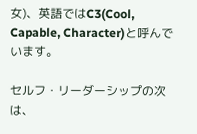女)、英語ではC3(Cool, Capable, Character)と呼んでいます。

セルフ・リーダーシップの次は、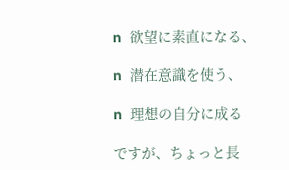n  欲望に素直になる、

n  潜在意識を使う、

n  理想の自分に成る

ですが、ちょっと長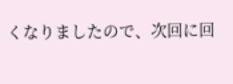くなりましたので、次回に回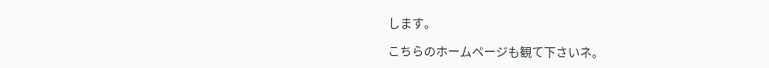します。

こちらのホームページも観て下さいネ。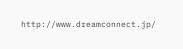http://www.dreamconnect.jp/